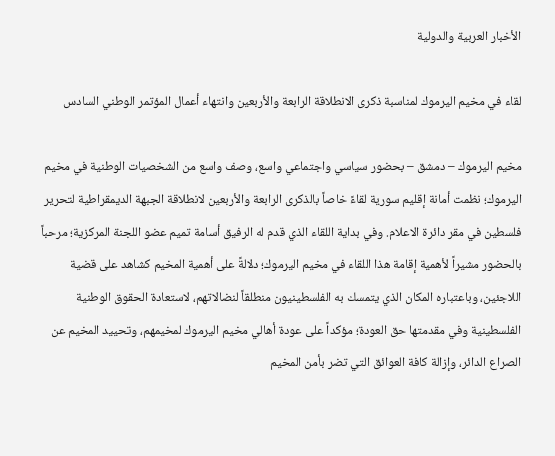الأخبار العربية والدولية

لقاء في مخيم اليرموك لمناسبة ذكرى الانطلاقة الرابعة والأربعين وانتهاء أعمال المؤتمر الوطني السادس

مخيم اليرموك – دمشق – بحضور سياسي واجتماعي واسع، وصف واسع من الشخصيات الوطنية في مخيم اليرموك؛ نظمت أمانة إقليم سورية لقاءً خاصاً بالذكرى الرابعة والأربعين لانطلاقة الجبهة الديمقراطية لتحرير فلسطين في مقر دائرة الاعلام. وفي بداية اللقاء الذي قدم له الرفيق أسامة تميم عضو اللجنة المركزية؛ مرحباً بالحضور مشيراً لأهمية إقامة هذا اللقاء في مخيم اليرموك؛ دلالةً على أهمية المخيم كشاهد على قضية اللاجئين، وباعتباره المكان الذي يتمسك به الفلسطينيون منطلقاً لنضالاتهم، لاستعادة الحقوق الوطنية الفلسطينية وفي مقدمتها حق العودة؛ مؤكداً على عودة أهالي مخيم اليرموك لمخيمهم، وتحييد المخيم عن الصراع الدائر، وإزالة كافة العوائق التي تضر بأمن المخيم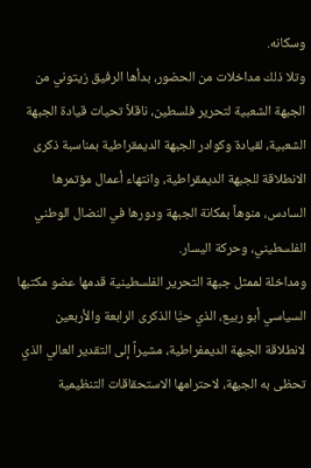وسكانه.
وتلا ذلك مداخلات من الحضور، بدأها الرفيق زيتوني من الجبهة الشعبية لتحرير فلسطين، ناقلاً تحيات قيادة الجبهة الشعبية، لقيادة وكوادر الجبهة الديمقراطية بمناسبة ذكرى الانطلاقة للجبهة الديمقراطية، وانتهاء أعمال مؤتمرها السادس، منوهاً بمكانة الجبهة ودورها في النضال الوطني الفلسطيني، وحركة اليسار.
ومداخلة لممثل جبهة التحرير الفلسطينية قدمها عضو مكتبها السياسي أبو ربيع، الذي حيَّا الذكرى الرابعة والأربعين لانطلاقة الجبهة الديمفراطية، مشيراً إلى التقدير العالي الذي تحظى به الجبهة، لاحترامها الاستحقاقات التنظيمية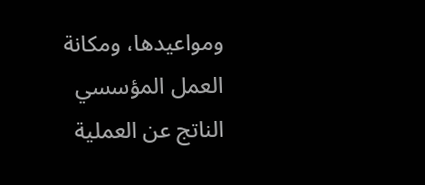ومواعيدها، ومكانة العمل المؤسسي الناتج عن العملية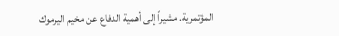المؤتمرية. مشيراً إلى أهمية الدفاع عن مخيم اليرموك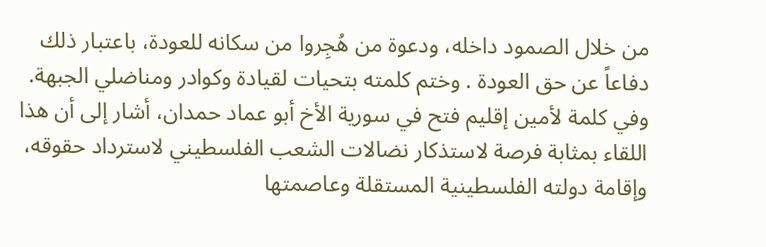من خلال الصمود داخله، ودعوة من هُجِروا من سكانه للعودة، باعتبار ذلك دفاعاً عن حق العودة . وختم كلمته بتحيات لقيادة وكوادر ومناضلي الجبهة.
وفي كلمة لأمين إقليم فتح في سورية الأخ أبو عماد حمدان، أشار إلى أن هذا اللقاء بمثابة فرصة لاستذكار نضالات الشعب الفلسطيني لاسترداد حقوقه، وإقامة دولته الفلسطينية المستقلة وعاصمتها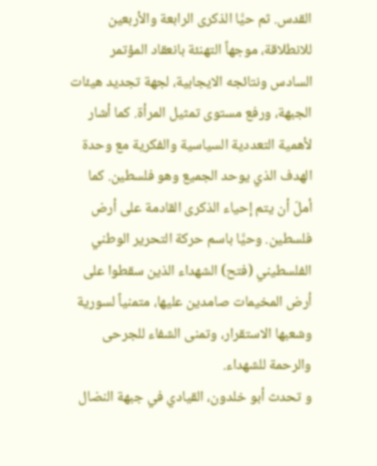القدس. ثم حيَّا الذكرى الرابعة والأربعين للانطلاقة، موجهاً التهنئة بانعقاد المؤتمر السادس ونتائجه الايجابية، لجهة تجديد هيئات الجبهة، ورفع مستوى تمثيل المرأة. كما أشار لأهمية التعددية السياسية والفكرية مع وحدة الهدف الذي يوحد الجميع وهو فلسطين. كما أملّ أن يتم إحياء الذكرى القادمة على أرض فلسطين. وحيَّا باسم حركة التحرير الوطني الفلسطيني (فتح) الشهداء الذين سقطوا على أرض المخيمات صامدين عليها، متمنياً لسورية وشعبها الاستقرار، وتمنى الشفاء للجرحى والرحمة للشهداء.
و تحدث أبو خلدون، القيادي في جبهة النضال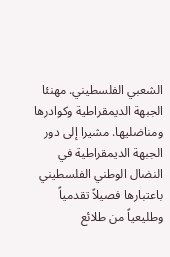الشعبي الفلسطيني. مهنئا الجبهة الديمقراطية وكوادرها ومناضليها. مشيرا إلى دور الجبهة الديمقراطية في النضال الوطني الفلسطيني باعتبارها فصيلاً تقدمياً وطليعياً من طلائع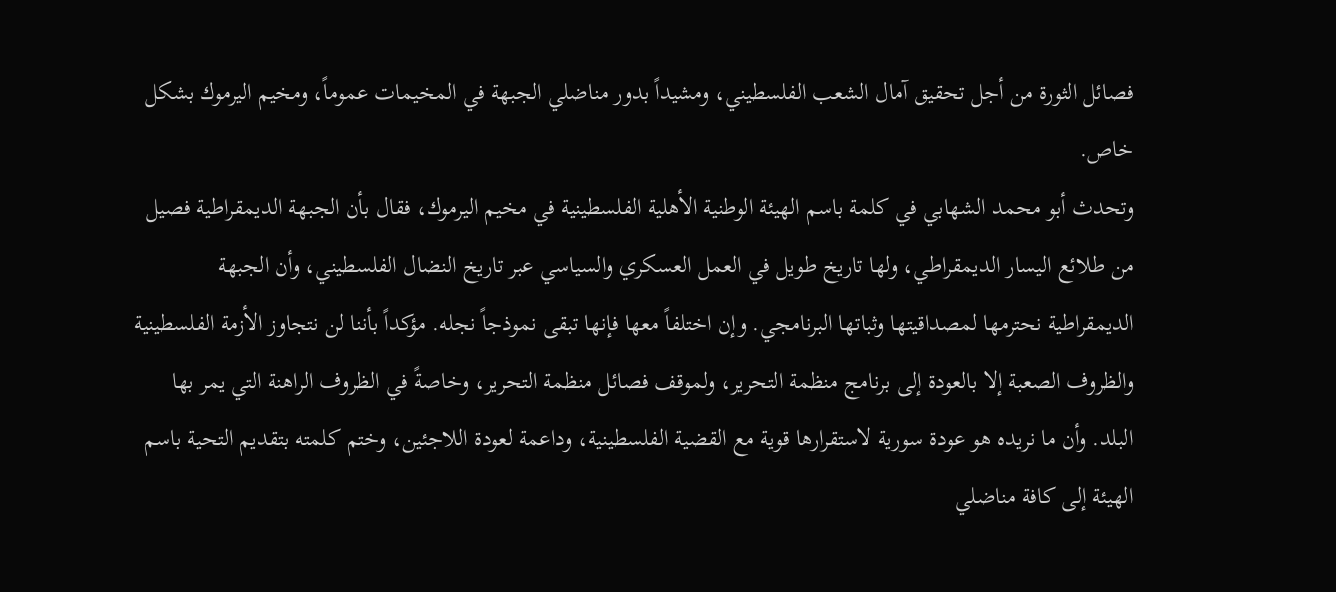فصائل الثورة من أجل تحقيق آمال الشعب الفلسطيني، ومشيداً بدور مناضلي الجبهة في المخيمات عموماً، ومخيم اليرموك بشكل خاص.
وتحدث أبو محمد الشهابي في كلمة باسم الهيئة الوطنية الأهلية الفلسطينية في مخيم اليرموك، فقال بأن الجبهة الديمقراطية فصيل من طلائع اليسار الديمقراطي، ولها تاريخ طويل في العمل العسكري والسياسي عبر تاريخ النضال الفلسطيني، وأن الجبهة الديمقراطية نحترمها لمصداقيتها وثباتها البرنامجي. وإن اختلفاً معها فإنها تبقى نموذجاً نجله. مؤكداً بأننا لن نتجاوز الأزمة الفلسطينية والظروف الصعبة إلا بالعودة إلى برنامج منظمة التحرير، ولموقف فصائل منظمة التحرير، وخاصةً في الظروف الراهنة التي يمر بها البلد. وأن ما نريده هو عودة سورية لاستقرارها قوية مع القضية الفلسطينية، وداعمة لعودة اللاجئين، وختم كلمته بتقديم التحية باسم الهيئة إلى كافة مناضلي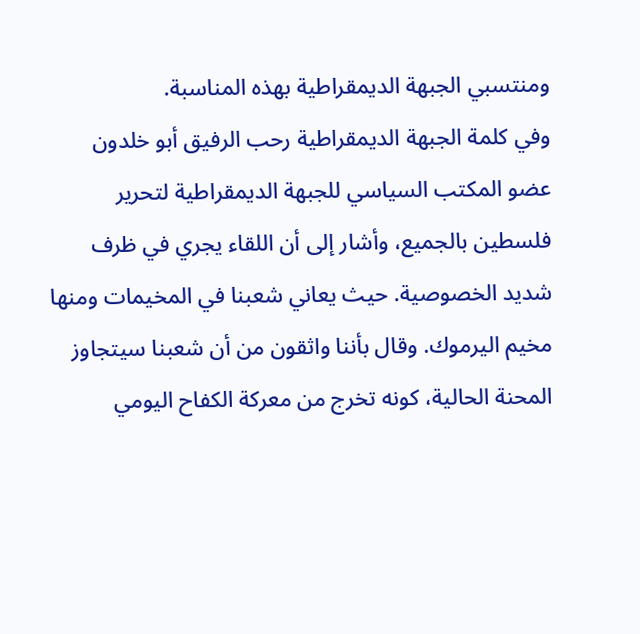ومنتسبي الجبهة الديمقراطية بهذه المناسبة.
وفي كلمة الجبهة الديمقراطية رحب الرفيق أبو خلدون عضو المكتب السياسي للجبهة الديمقراطية لتحرير فلسطين بالجميع، وأشار إلى أن اللقاء يجري في ظرف شديد الخصوصية. حيث يعاني شعبنا في المخيمات ومنها مخيم اليرموك. وقال بأننا واثقون من أن شعبنا سيتجاوز المحنة الحالية، كونه تخرج من معركة الكفاح اليومي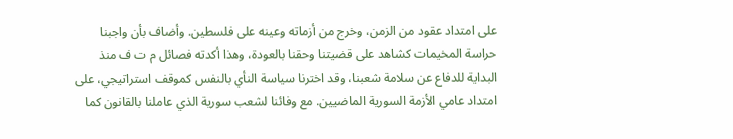على امتداد عقود من الزمن، وخرج من أزماته وعينه على فلسطين. وأضاف بأن واجبنا حراسة المخيمات كشاهد على قضيتنا وحقنا بالعودة، وهذا أكدته فصائل م ت ف منذ البداية للدفاع عن سلامة شعبنا، وقد اخترنا سياسة النأي بالنفس كموقف استراتيجي، على امتداد عامي الأزمة السورية الماضيين. مع وفائنا لشعب سورية الذي عاملنا بالقانون كما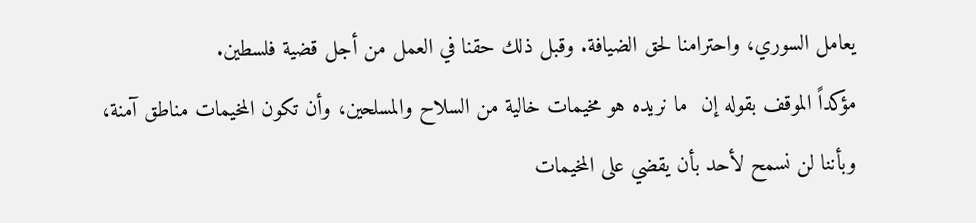يعامل السوري، واحترامنا لحق الضيافة. وقبل ذلك حقنا في العمل من أجل قضية فلسطين.
مؤكداً الموقف بقوله إن  ما نريده هو مخيمات خالية من السلاح والمسلحين، وأن تكون المخيمات مناطق آمنة، وبأننا لن نسمح لأحد بأن يقضي على المخيمات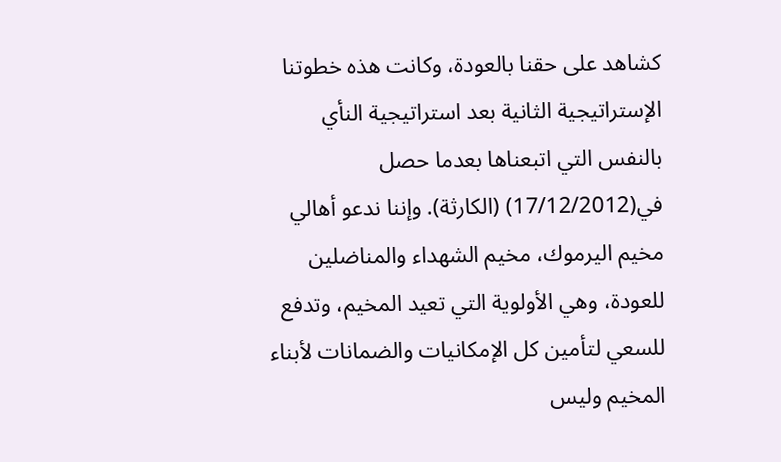كشاهد على حقنا بالعودة، وكانت هذه خطوتنا الإستراتيجية الثانية بعد استراتيجية النأي بالنفس التي اتبعناها بعدما حصل في(17/12/2012) (الكارثة). وإننا ندعو أهالي مخيم اليرموك، مخيم الشهداء والمناضلين للعودة، وهي الأولوية التي تعيد المخيم، وتدفع للسعي لتأمين كل الإمكانيات والضمانات لأبناء المخيم وليس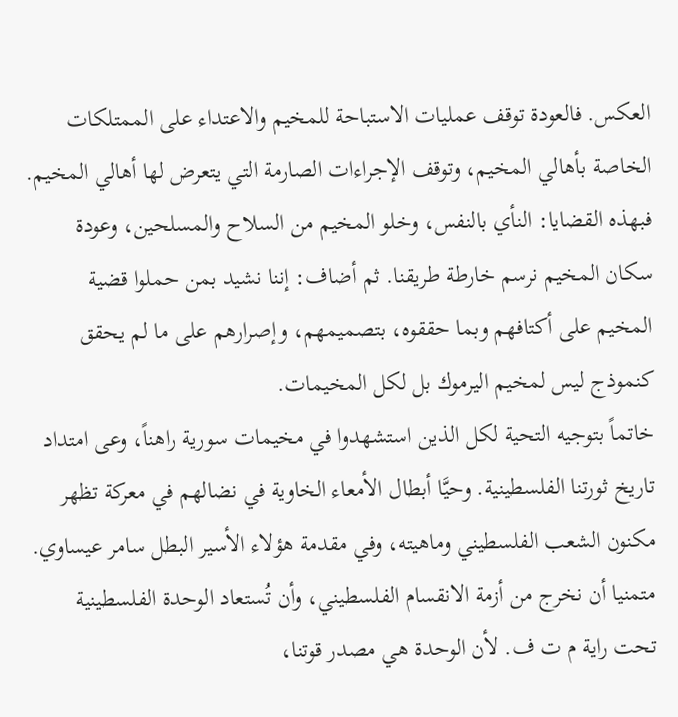العكس. فالعودة توقف عمليات الاستباحة للمخيم والاعتداء على الممتلكات الخاصة بأهالي المخيم، وتوقف الإجراءات الصارمة التي يتعرض لها أهالي المخيم. فبهذه القضايا: النأي بالنفس، وخلو المخيم من السلاح والمسلحين، وعودة سكان المخيم نرسم خارطة طريقنا. ثم أضاف: إننا نشيد بمن حملوا قضية المخيم على أكتافهم وبما حققوه، بتصميمهم، وإصرارهم على ما لم يحقق كنموذج ليس لمخيم اليرموك بل لكل المخيمات.
خاتماً بتوجيه التحية لكل الذين استشهدوا في مخيمات سورية راهناً، وعى امتداد تاريخ ثورتنا الفلسطينية. وحيَّا أبطال الأمعاء الخاوية في نضالهم في معركة تظهر مكنون الشعب الفلسطيني وماهيته، وفي مقدمة هؤلاء الأسير البطل سامر عيساوي. متمنيا أن نخرج من أزمة الانقسام الفلسطيني، وأن تُستعاد الوحدة الفلسطينية تحت راية م ت ف. لأن الوحدة هي مصدر قوتنا،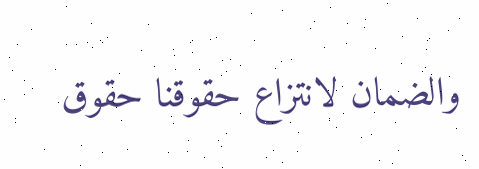والضمان لانتزاع حقوقنا حقوق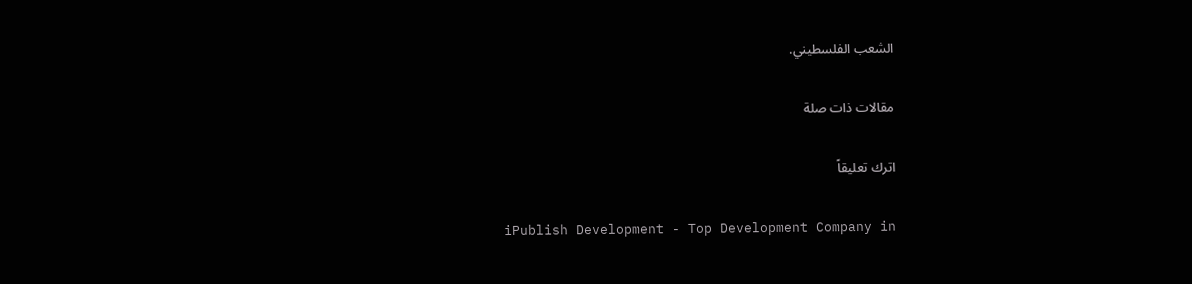الشعب الفلسطيني.

مقالات ذات صلة

اترك تعليقاً

iPublish Development - Top Development Company in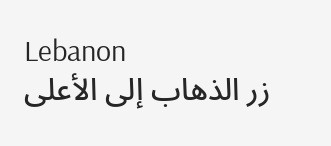Lebanon
زر الذهاب إلى الأعلى